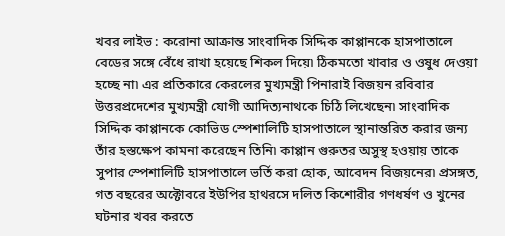খবর লাইভ : করোনা আক্রান্ত সাংবাদিক সিদ্দিক কাপ্পানকে হাসপাতালে বেডের সঙ্গে বেঁধে রাখা হয়েছে শিকল দিয়ে৷ ঠিকমতো খাবার ও ওষুধ দেওয়া হচ্ছে না৷ এর প্রতিকারে কেরলের মুখ্যমন্ত্রী পিনারাই বিজয়ন রবিবার উত্তরপ্রদেশের মুখ্যমন্ত্রী যোগী আদিত্যনাথকে চিঠি লিখেছেন৷ সাংবাদিক সিদ্দিক কাপ্পানকে কোভিড স্পেশালিটি হাসপাতালে স্থানান্তরিত করার জন্য তাঁর হস্তক্ষেপ কামনা করেছেন তিনি৷ কাপ্পান গুরুতর অসুস্থ হওয়ায় তাকে সুপার স্পেশালিটি হাসপাতালে ভর্তি করা হোক, আবেদন বিজয়নের৷ প্রসঙ্গত, গত বছরের অক্টোবরে ইউপির হাথরসে দলিত কিশোরীর গণধর্ষণ ও খুনের ঘটনার খবর করতে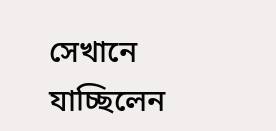সেখানে যাচ্ছিলেন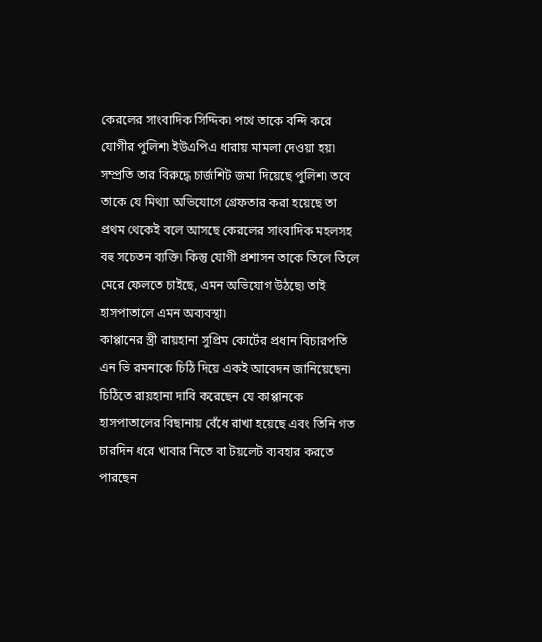কেরলের সাংবাদিক সিদ্দিক৷ পথে তাকে বন্দি করে যোগীর পুলিশ৷ ইউএপিএ ধারায় মামলা দেওয়া হয়৷ সম্প্রতি তার বিরুদ্ধে চার্জশিট জমা দিয়েছে পুলিশ৷ তবে তাকে যে মিথ্যা অভিযোগে গ্রেফতার করা হয়েছে তা প্রথম থেকেই বলে আসছে কেরলের সাংবাদিক মহলসহ বহু সচেতন ব্যক্তি৷ কিন্তু যোগী প্রশাসন তাকে তিলে তিলে মেরে ফেলতে চাইছে, এমন অভিযোগ উঠছে৷ তাই হাসপাতালে এমন অব্যবস্থা৷
কাপ্পানের স্ত্রী রায়হানা সুপ্রিম কোর্টের প্রধান বিচারপতি এন ভি রমনাকে চিঠি দিয়ে একই আবেদন জানিয়েছেন৷ চিঠিতে রায়হানা দাবি করেছেন যে কাপ্পানকে হাসপাতালের বিছানায় বেঁধে রাখা হয়েছে এবং তিনি গত চারদিন ধরে খাবার নিতে বা টয়লেট ব্যবহার করতে পারছেন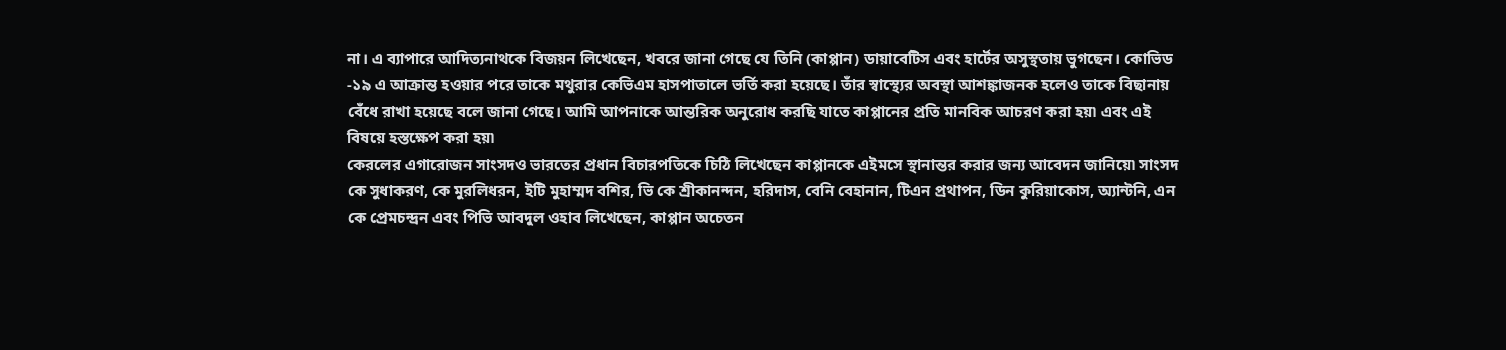না। এ ব্যাপারে আদিত্যনাথকে বিজয়ন লিখেছেন, খবরে জানা গেছে যে তিনি (কাপ্পান) ডায়াবেটিস এবং হার্টের অসুস্থতায় ভুগছেন। কোভিড -১৯ এ আক্রান্ত হওয়ার পরে তাকে মথুরার কেভিএম হাসপাতালে ভর্তি করা হয়েছে। তাঁর স্বাস্থ্যের অবস্থা আশঙ্কাজনক হলেও তাকে বিছানায় বেঁধে রাখা হয়েছে বলে জানা গেছে। আমি আপনাকে আন্তরিক অনুরোধ করছি যাতে কাপ্পানের প্রতি মানবিক আচরণ করা হয়৷ এবং এই বিষয়ে হস্তক্ষেপ করা হয়৷
কেরলের এগারোজন সাংসদও ভারতের প্রধান বিচারপতিকে চিঠি লিখেছেন কাপ্পানকে এইমসে স্থানান্তর করার জন্য আবেদন জানিয়ে৷ সাংসদ কে সুধাকরণ, কে মুরলিধরন, ইটি মুহাম্মদ বশির, ভি কে শ্রীকানন্দন, হরিদাস, বেনি বেহানান, টিএন প্রথাপন, ডিন কুরিয়াকোস, অ্যান্টনি, এন কে প্রেমচন্দ্রন এবং পিভি আবদুল ওহাব লিখেছেন, কাপ্পান অচেতন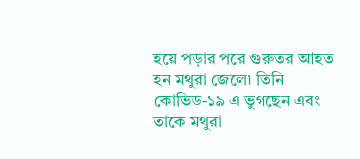হয়ে পড়ার পরে গুরুতর আহত হন মথুরা জেলে৷ তিনি কোভিড-১৯ এ ভুগছেন এবং তাকে মথুরা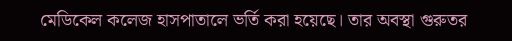মেডিকেল কলেজ হাসপাতালে ভর্তি করা হয়েছে। তার অবস্থা গুরুতর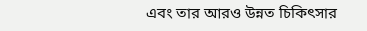এবং তার আরও উন্নত চিকিৎসার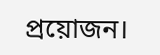প্রয়োজন।